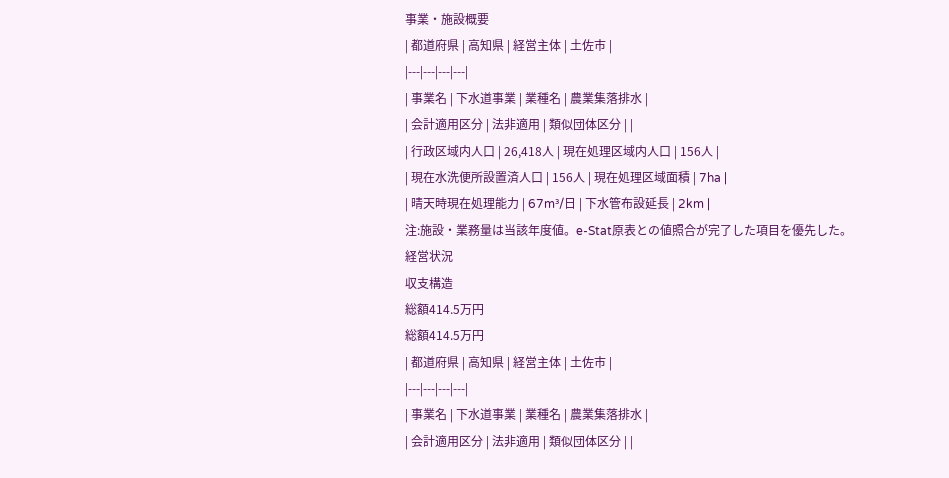事業・施設概要
| 都道府県 | 高知県 | 経営主体 | 土佐市 |
|---|---|---|---|
| 事業名 | 下水道事業 | 業種名 | 農業集落排水 |
| 会計適用区分 | 法非適用 | 類似団体区分 | |
| 行政区域内人口 | 26,418人 | 現在処理区域内人口 | 156人 |
| 現在水洗便所設置済人口 | 156人 | 現在処理区域面積 | 7ha |
| 晴天時現在処理能力 | 67m³/日 | 下水管布設延長 | 2km |
注:施設・業務量は当該年度値。e-Stat原表との値照合が完了した項目を優先した。
経営状況
収支構造
総額414.5万円
総額414.5万円
| 都道府県 | 高知県 | 経営主体 | 土佐市 |
|---|---|---|---|
| 事業名 | 下水道事業 | 業種名 | 農業集落排水 |
| 会計適用区分 | 法非適用 | 類似団体区分 | |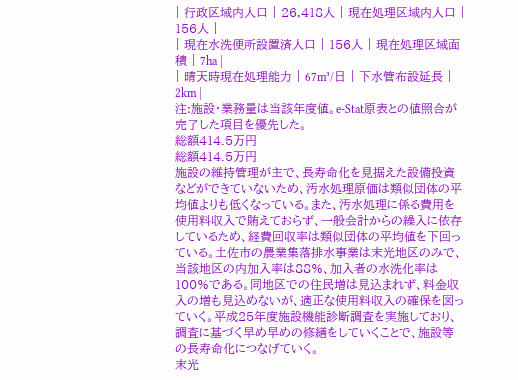| 行政区域内人口 | 26,418人 | 現在処理区域内人口 | 156人 |
| 現在水洗便所設置済人口 | 156人 | 現在処理区域面積 | 7ha |
| 晴天時現在処理能力 | 67m³/日 | 下水管布設延長 | 2km |
注:施設・業務量は当該年度値。e-Stat原表との値照合が完了した項目を優先した。
総額414.5万円
総額414.5万円
施設の維持管理が主で、長寿命化を見据えた設備投資などができていないため、汚水処理原価は類似団体の平均値よりも低くなっている。また、汚水処理に係る費用を使用料収入で賄えておらず、一般会計からの繰入に依存しているため、経費回収率は類似団体の平均値を下回っている。土佐市の農業集落排水事業は末光地区のみで、当該地区の内加入率は88%、加入者の水洗化率は100%である。同地区での住民増は見込まれず、料金収入の増も見込めないが、適正な使用料収入の確保を図っていく。平成25年度施設機能診断調査を実施しており、調査に基づく早め早めの修繕をしていくことで、施設等の長寿命化につなげていく。
末光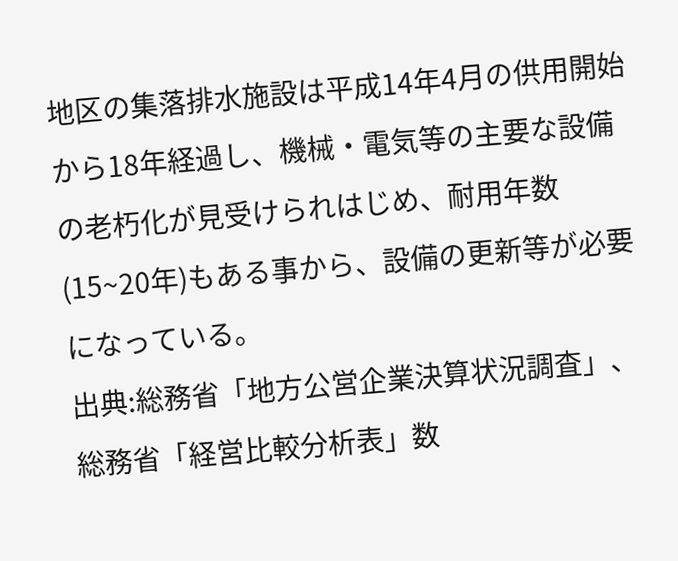地区の集落排水施設は平成14年4月の供用開始から18年経過し、機械・電気等の主要な設備の老朽化が見受けられはじめ、耐用年数(15~20年)もある事から、設備の更新等が必要になっている。
出典:総務省「地方公営企業決算状況調査」、総務省「経営比較分析表」数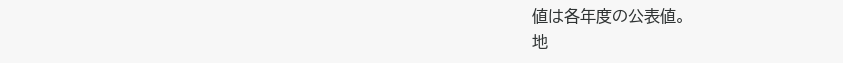値は各年度の公表値。
地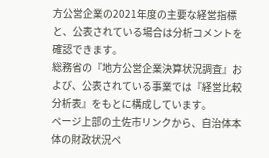方公営企業の2021年度の主要な経営指標と、公表されている場合は分析コメントを確認できます。
総務省の『地方公営企業決算状況調査』および、公表されている事業では『経営比較分析表』をもとに構成しています。
ページ上部の土佐市リンクから、自治体本体の財政状況ペ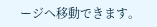ージへ移動できます。